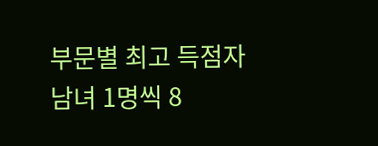부문별 최고 득점자 남녀 1명씩 8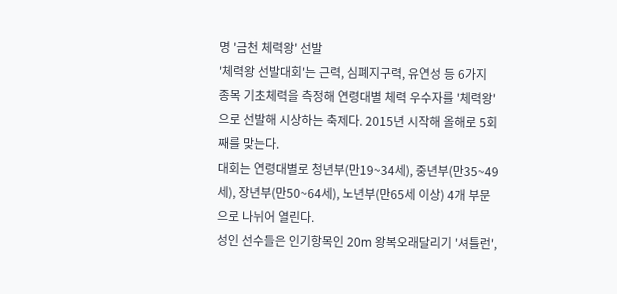명 '금천 체력왕' 선발
'체력왕 선발대회'는 근력, 심폐지구력, 유연성 등 6가지 종목 기초체력을 측정해 연령대별 체력 우수자를 '체력왕'으로 선발해 시상하는 축제다. 2015년 시작해 올해로 5회째를 맞는다.
대회는 연령대별로 청년부(만19~34세), 중년부(만35~49세), 장년부(만50~64세), 노년부(만65세 이상) 4개 부문으로 나뉘어 열린다.
성인 선수들은 인기항목인 20m 왕복오래달리기 '셔틀런',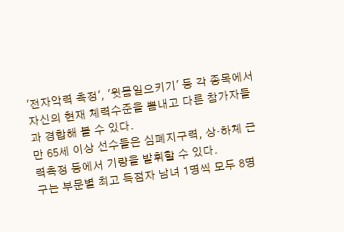'전자악력 측정', '윗몸일으키기' 등 각 종목에서 자신의 현재 체력수준을 뽐내고 다른 참가자들과 경합해 볼 수 있다.
만 65세 이상 선수들은 심폐지구력, 상·하체 근력측정 등에서 기량을 발휘할 수 있다.
구는 부문별 최고 득점자 남녀 1명씩 모두 8명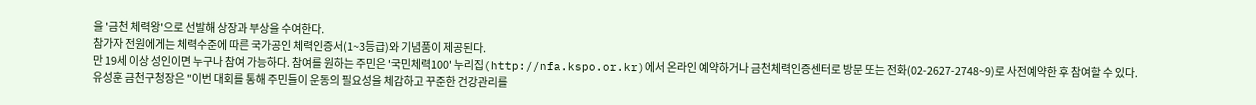을 '금천 체력왕'으로 선발해 상장과 부상을 수여한다.
참가자 전원에게는 체력수준에 따른 국가공인 체력인증서(1~3등급)와 기념품이 제공된다.
만 19세 이상 성인이면 누구나 참여 가능하다. 참여를 원하는 주민은 '국민체력100' 누리집(http://nfa.kspo.or.kr)에서 온라인 예약하거나 금천체력인증센터로 방문 또는 전화(02-2627-2748~9)로 사전예약한 후 참여할 수 있다.
유성훈 금천구청장은 "이번 대회를 통해 주민들이 운동의 필요성을 체감하고 꾸준한 건강관리를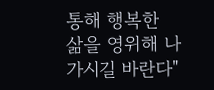통해 행복한 삶을 영위해 나가시길 바란다"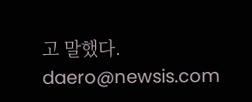고 말했다.
daero@newsis.com